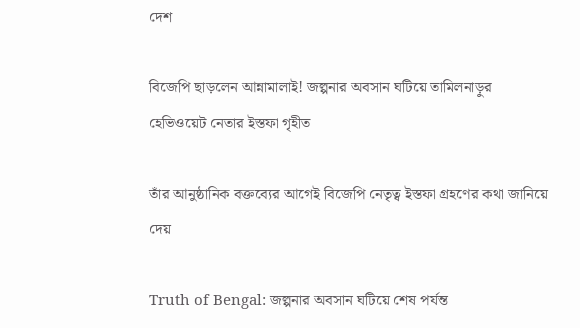দেশ

বিজেপি ছাড়লেন আন্নামালাই! জল্পনার অবসান ঘটিয়ে তামিলনাড়ুর হেভিওয়েট নেতার ইস্তফা গৃহীত

তাঁর আনুষ্ঠানিক বক্তব্যের আগেই বিজেপি নেতৃত্ব ইস্তফা গ্রহণের কথা জানিয়ে দেয়

Truth of Bengal: জল্পনার অবসান ঘটিয়ে শেষ পর্যন্ত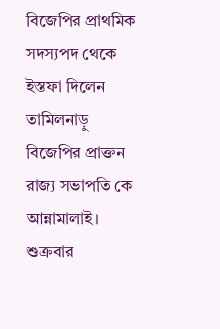বিজেপির প্রাথমিক সদস্যপদ থেকে ইস্তফা দিলেন তামিলনাড়ু বিজেপির প্রাক্তন রাজ্য সভাপতি কে আন্নামালাই। শুক্রবার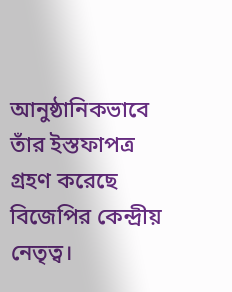আনুষ্ঠানিকভাবে তাঁর ইস্তফাপত্র গ্রহণ করেছে বিজেপির কেন্দ্রীয় নেতৃত্ব।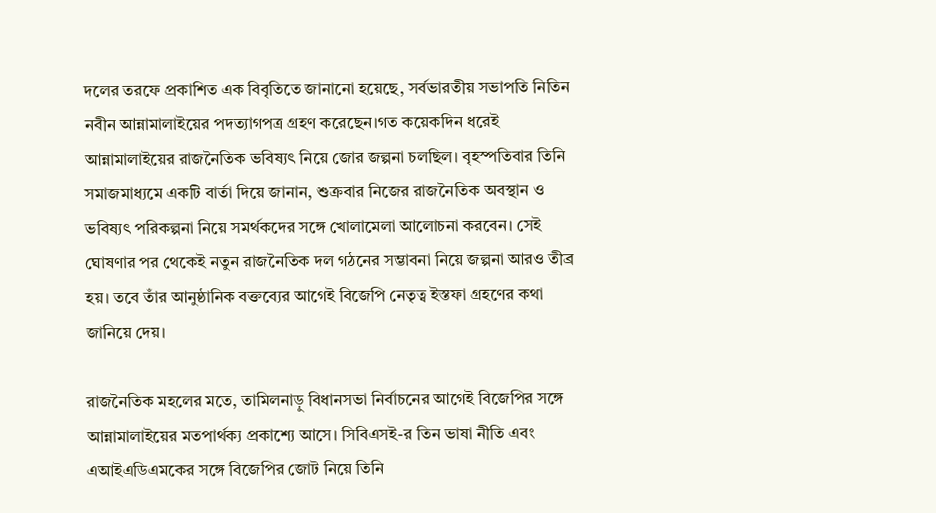দলের তরফে প্রকাশিত এক বিবৃতিতে জানানো হয়েছে, সর্বভারতীয় সভাপতি নিতিন নবীন আন্নামালাইয়ের পদত্যাগপত্র গ্রহণ করেছেন।গত কয়েকদিন ধরেই আন্নামালাইয়ের রাজনৈতিক ভবিষ্যৎ নিয়ে জোর জল্পনা চলছিল। বৃহস্পতিবার তিনি সমাজমাধ্যমে একটি বার্তা দিয়ে জানান, শুক্রবার নিজের রাজনৈতিক অবস্থান ও ভবিষ্যৎ পরিকল্পনা নিয়ে সমর্থকদের সঙ্গে খোলামেলা আলোচনা করবেন। সেই ঘোষণার পর থেকেই নতুন রাজনৈতিক দল গঠনের সম্ভাবনা নিয়ে জল্পনা আরও তীব্র হয়। তবে তাঁর আনুষ্ঠানিক বক্তব্যের আগেই বিজেপি নেতৃত্ব ইস্তফা গ্রহণের কথা জানিয়ে দেয়।

রাজনৈতিক মহলের মতে, তামিলনাড়ু বিধানসভা নির্বাচনের আগেই বিজেপির সঙ্গে আন্নামালাইয়ের মতপার্থক্য প্রকাশ্যে আসে। সিবিএসই-র তিন ভাষা নীতি এবং এআইএডিএমকের সঙ্গে বিজেপির জোট নিয়ে তিনি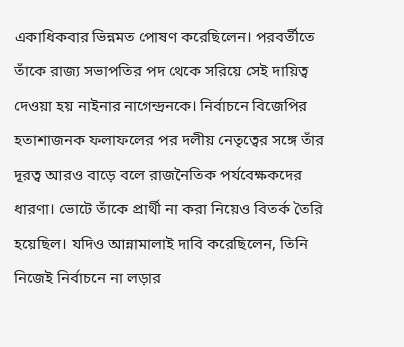একাধিকবার ভিন্নমত পোষণ করেছিলেন। পরবর্তীতে তাঁকে রাজ্য সভাপতির পদ থেকে সরিয়ে সেই দায়িত্ব দেওয়া হয় নাইনার নাগেন্দ্রনকে। নির্বাচনে বিজেপির হতাশাজনক ফলাফলের পর দলীয় নেতৃত্বের সঙ্গে তাঁর দূরত্ব আরও বাড়ে বলে রাজনৈতিক পর্যবেক্ষকদের ধারণা। ভোটে তাঁকে প্রার্থী না করা নিয়েও বিতর্ক তৈরি হয়েছিল। যদিও আন্নামালাই দাবি করেছিলেন, তিনি নিজেই নির্বাচনে না লড়ার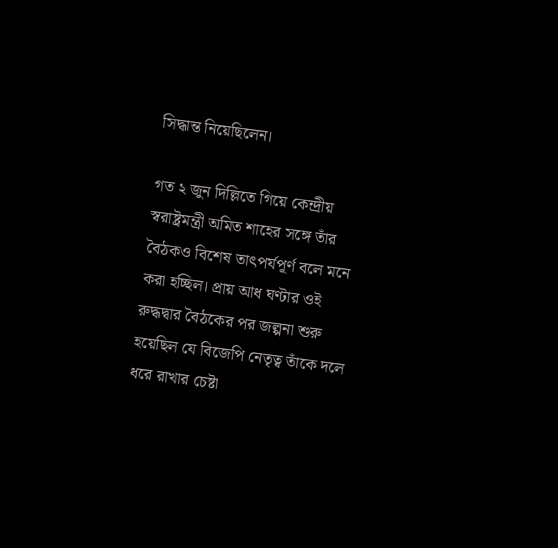সিদ্ধান্ত নিয়েছিলেন।

গত ২ জুন দিল্লিতে গিয়ে কেন্দ্রীয় স্বরাষ্ট্রমন্ত্রী অমিত শাহের সঙ্গে তাঁর বৈঠকও বিশেষ তাৎপর্যপূর্ণ বলে মনে করা হচ্ছিল। প্রায় আধ ঘণ্টার ওই রুদ্ধদ্বার বৈঠকের পর জল্পনা শুরু হয়েছিল যে বিজেপি নেতৃত্ব তাঁকে দলে ধরে রাখার চেষ্টা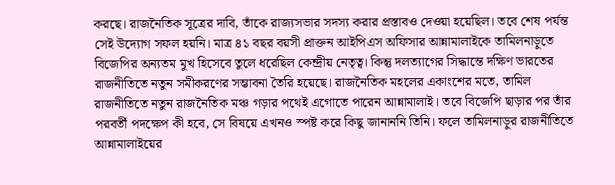করছে। রাজনৈতিক সূত্রের দাবি, তাঁকে রাজ্যসভার সদস্য করার প্রস্তাবও দেওয়া হয়েছিল। তবে শেষ পর্যন্ত সেই উদ্যোগ সফল হয়নি। মাত্র ৪১ বছর বয়সী প্রাক্তন আইপিএস অফিসার আন্নামালাইকে তামিলনাড়ুতে বিজেপির অন্যতম মুখ হিসেবে তুলে ধরেছিল কেন্দ্রীয় নেতৃত্ব। কিন্তু দলত্যাগের সিদ্ধান্তে দক্ষিণ ভারতের রাজনীতিতে নতুন সমীকরণের সম্ভাবনা তৈরি হয়েছে। রাজনৈতিক মহলের একাংশের মতে, তামিল রাজনীতিতে নতুন রাজনৈতিক মঞ্চ গড়ার পথেই এগোতে পারেন আন্নামালাই। তবে বিজেপি ছাড়ার পর তাঁর পরবর্তী পদক্ষেপ কী হবে, সে বিষয়ে এখনও স্পষ্ট করে কিছু জানাননি তিনি। ফলে তামিলনাড়ুর রাজনীতিতে আন্নামালাইয়ের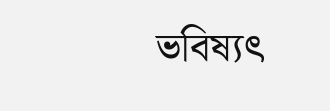ভবিষ্যৎ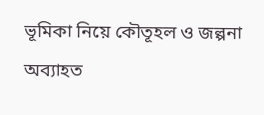ভূমিকা নিয়ে কৌতূহল ও জল্পনা অব্যাহত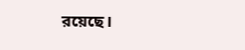রয়েছে।